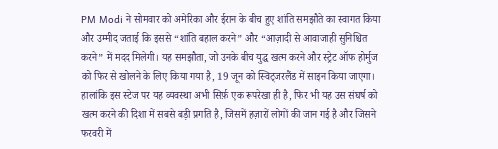PM Modi ने सोमवार को अमेरिका और ईरान के बीच हुए शांति समझौते का स्वागत किया और उम्मीद जताई कि इससे “शांति बहाल करने” और “आज़ादी से आवाजाही सुनिश्चित करने” में मदद मिलेगी। यह समझौता, जो उनके बीच युद्ध खत्म करने और स्ट्रेट ऑफ होर्मुज को फिर से खोलने के लिए किया गया है, 19 जून को स्विट्जरलैंड में साइन किया जाएगा।
हालांकि इस स्टेज पर यह व्यवस्था अभी सिर्फ़ एक रूपरेखा ही है, फिर भी यह उस संघर्ष को खत्म करने की दिशा में सबसे बड़ी प्रगति है, जिसमें हज़ारों लोगों की जान गई है और जिसने फरवरी में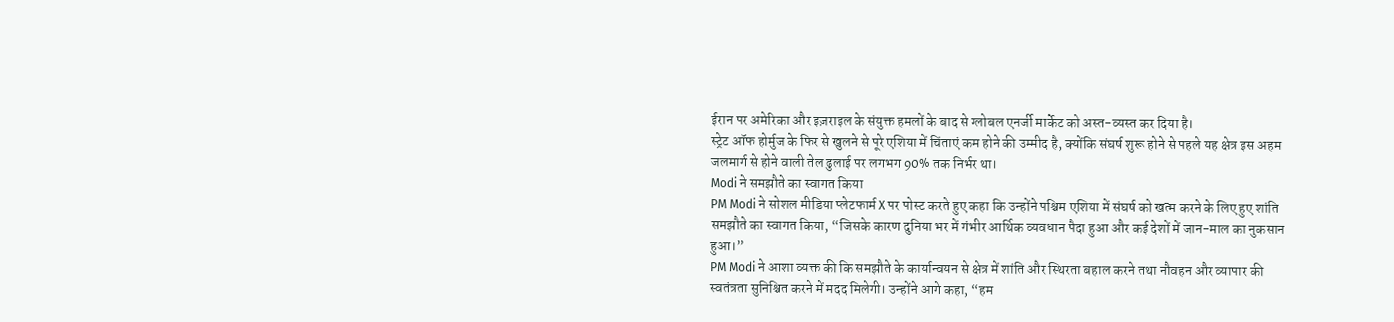ईरान पर अमेरिका और इज़राइल के संयुक्त हमलों के बाद से ग्लोबल एनर्जी मार्केट को अस्त-व्यस्त कर दिया है।
स्ट्रेट ऑफ होर्मुज के फिर से खुलने से पूरे एशिया में चिंताएं कम होने की उम्मीद है, क्योंकि संघर्ष शुरू होने से पहले यह क्षेत्र इस अहम जलमार्ग से होने वाली तेल ढुलाई पर लगभग 90% तक निर्भर था।
Modi ने समझौते का स्वागत किया
PM Modi ने सोशल मीडिया प्लेटफार्म X पर पोस्ट करते हुए कहा कि उन्होंने पश्चिम एशिया में संघर्ष को खत्म करने के लिए हुए शांति समझौते का स्वागत किया, “जिसके कारण दुनिया भर में गंभीर आर्थिक व्यवधान पैदा हुआ और कई देशों में जान-माल का नुकसान हुआ।”
PM Modi ने आशा व्यक्त की कि समझौते के कार्यान्वयन से क्षेत्र में शांति और स्थिरता बहाल करने तथा नौवहन और व्यापार की स्वतंत्रता सुनिश्चित करने में मदद मिलेगी। उन्होंने आगे कहा, “हम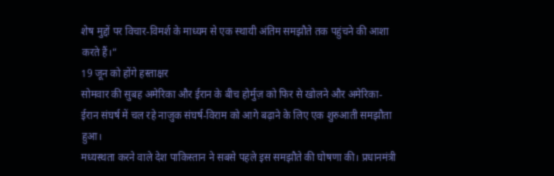शेष मुद्दों पर विचार-विमर्श के माध्यम से एक स्थायी अंतिम समझौते तक पहुंचने की आशा करते हैं।”
19 जून को होंगे हस्ताक्षर
सोमवार की सुबह अमेरिका और ईरान के बीच होर्मुज़ को फिर से खोलने और अमेरिका-ईरान संघर्ष में चल रहे नाज़ुक संघर्ष-विराम को आगे बढ़ाने के लिए एक शुरुआती समझौता हुआ।
मध्यस्थता करने वाले देश पाकिस्तान ने सबसे पहले इस समझौते की घोषणा की। प्रधानमंत्री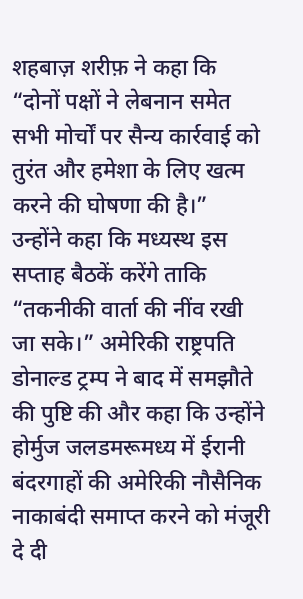शहबाज़ शरीफ़ ने कहा कि “दोनों पक्षों ने लेबनान समेत सभी मोर्चों पर सैन्य कार्रवाई को तुरंत और हमेशा के लिए खत्म करने की घोषणा की है।”
उन्होंने कहा कि मध्यस्थ इस सप्ताह बैठकें करेंगे ताकि “तकनीकी वार्ता की नींव रखी जा सके।” अमेरिकी राष्ट्रपति डोनाल्ड ट्रम्प ने बाद में समझौते की पुष्टि की और कहा कि उन्होंने होर्मुज जलडमरूमध्य में ईरानी बंदरगाहों की अमेरिकी नौसैनिक नाकाबंदी समाप्त करने को मंजूरी दे दी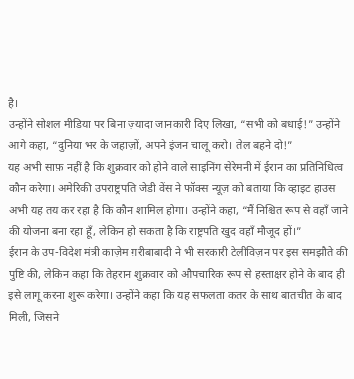है।
उन्होंने सोशल मीडिया पर बिना ज़्यादा जानकारी दिए लिखा, “सभी को बधाई!” उन्होंने आगे कहा, “दुनिया भर के जहाज़ों, अपने इंजन चालू करो। तेल बहने दो!”
यह अभी साफ़ नहीं है कि शुक्रवार को होने वाले साइनिंग सेरेमनी में ईरान का प्रतिनिधित्व कौन करेगा। अमेरिकी उपराष्ट्रपति जेडी वेंस ने फॉक्स न्यूज़ को बताया कि व्हाइट हाउस अभी यह तय कर रहा है कि कौन शामिल होगा। उन्होंने कहा, “मैं निश्चित रूप से वहाँ जाने की योजना बना रहा हूँ, लेकिन हो सकता है कि राष्ट्रपति खुद वहाँ मौजूद हों।”
ईरान के उप-विदेश मंत्री काज़ेम ग़रीबाबादी ने भी सरकारी टेलीविज़न पर इस समझौते की पुष्टि की, लेकिन कहा कि तेहरान शुक्रवार को औपचारिक रूप से हस्ताक्षर होने के बाद ही इसे लागू करना शुरू करेगा। उन्होंने कहा कि यह सफलता कतर के साथ बातचीत के बाद मिली, जिसने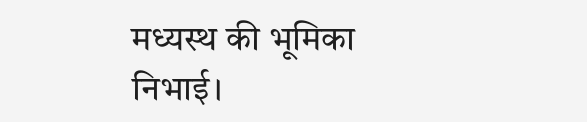मध्यस्थ की भूमिका निभाई।